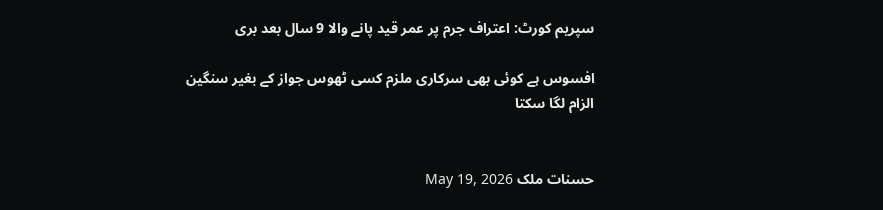سپریم کورٹ: اعتراف جرم پر عمر قید پانے والا 9 سال بعد بری

افسوس ہے کوئی بھی سرکاری ملزم کسی ٹھوس جواز کے بغیر سنگین الزام لگا سکتا


حسنات ملک May 19, 2026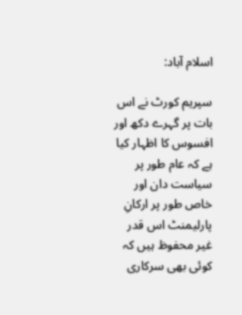اسلام آباد:

سپریم کورٹ نے اس بات پر گہرے دکھ اور افسوس کا اظہار کیا ہے کہ عام طور پر سیاست دان اور خاص طور پر ارکانِ پارلیمنٹ اس قدر غیر محفوظ ہیں کہ کوئی بھی سرکاری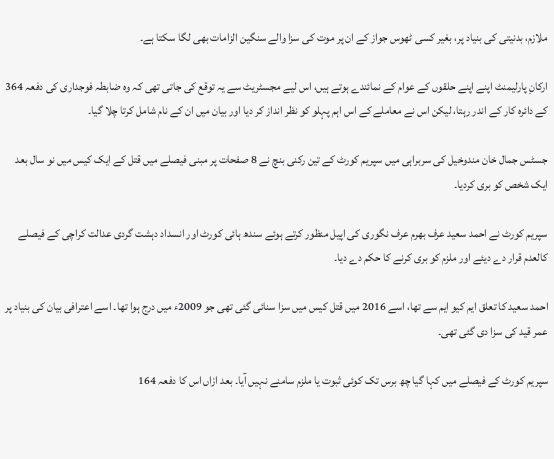ملازم، بدنیتی کی بنیاد پر، بغیر کسی ٹھوس جواز کے ان پر موت کی سزا والے سنگین الزامات بھی لگا سکتا ہے۔

ارکانِ پارلیمنٹ اپنے اپنے حلقوں کے عوام کے نمائندے ہوتے ہیں، اس لیے مجسٹریٹ سے یہ توقع کی جاتی تھی کہ وہ ضابطہ فوجداری کی دفعہ 364 کے دائرہ کار کے اندر رہتا، لیکن اس نے معاملے کے اس اہم پہلو کو نظر انداز کر دیا اور بیان میں ان کے نام شامل کرتا چلا گیا۔

جسٹس جمال خان مندوخیل کی سربراہی میں سپریم کورٹ کے تین رکنی بنچ نے 8 صفحات پر مبنی فیصلے میں قتل کے ایک کیس میں نو سال بعد ایک شخص کو بری کردیا۔

سپریم کورٹ نے احمد سعید عرف بھرم عرف نگوری کی اپیل منظور کرتے ہوئے سندھ ہائی کورٹ اور انسداد دہشت گردی عدالت کراچی کے فیصلے کالعدم قرار دے دیئے اور ملزم کو بری کرنے کا حکم دے دیا۔

احمد سعید کا تعلق ایم کیو ایم سے تھا، اسے 2016 میں قتل کیس میں سزا سنائی گئی تھی جو 2009ء میں درج ہوا تھا۔ اسے اعترافی بیان کی بنیاد پر عمر قید کی سزا دی گئی تھی۔

سپریم کورٹ کے فیصلے میں کہا گیا چھ برس تک کوئی ثبوت یا ملزم سامنے نہیں آیا۔ بعد ازاں اس کا دفعہ 164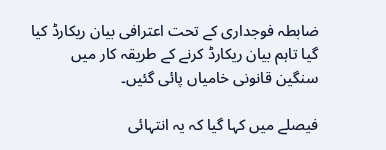ضابطہ فوجداری کے تحت اعترافی بیان ریکارڈ کیا گیا تاہم بیان ریکارڈ کرنے کے طریقہ کار میں سنگین قانونی خامیاں پائی گئیں۔

فیصلے میں کہا گیا کہ یہ انتہائی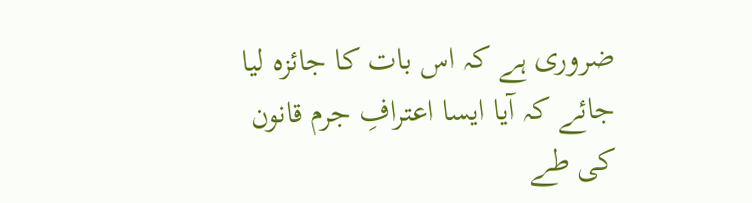ضروری ہے کہ اس بات کا جائزہ لیا جائے کہ آیا ایسا اعترافِ جرم قانون کی طے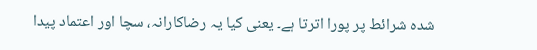شدہ شرائط پر پورا اترتا ہے۔ یعنی کیا یہ رضاکارانہ، سچا اور اعتماد پیدا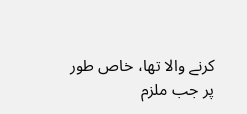کرنے والا تھا، خاص طور پر جب ملزم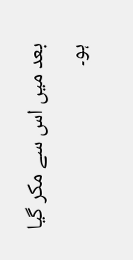بعد میں اس سے مکر گیا ہو۔